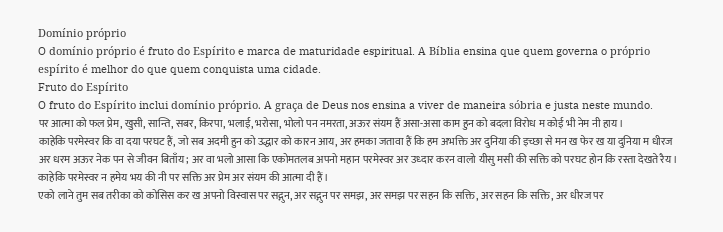Domínio próprio
O domínio próprio é fruto do Espírito e marca de maturidade espiritual. A Bíblia ensina que quem governa o próprio espírito é melhor do que quem conquista uma cidade.
Fruto do Espírito
O fruto do Espírito inclui domínio próprio. A graça de Deus nos ensina a viver de maneira sóbria e justa neste mundo.
पर आत्मा को फल प्रेम, खुसी, सान्ति, सबर, किरपा, भलाई, भरोसा, भोलो पन नमरता, अऊर संयम हैं असा-असा काम हुन को बदला विरोध म कोई भी नेम नी हाय।
काहेकि परमेस्वर कि वा दया परघट हैं, जो सब अदमी हुन को उद्धार को कारन आय, अर हमका जतावा हैं कि हम अभक्ति अर दुनिया की इच्छा से मन ख फेर ख या दुनिया म धीरज अर धरम अऊर नेक पन से जीवन बिताँय; अर वा भलो आसा कि एकोमतलब अपनो महान परमेस्वर अर उध्दार करन वालो यीसु मसी की सक्ति को परघट होन कि रस्ता देखते रैय।
काहेकि परमेस्वर न हमेय भय की नी पर सक्ति अर प्रेम अर संयम की आत्मा दी हैं।
एको लाने तुम सब तरीका को कोसिस कर ख अपनो विस्वास पर सद्गुन, अर सद्गुन पर समझ, अर समझ पर सहन कि सक्ति, अर सहन कि सक्ति, अर धीरज पर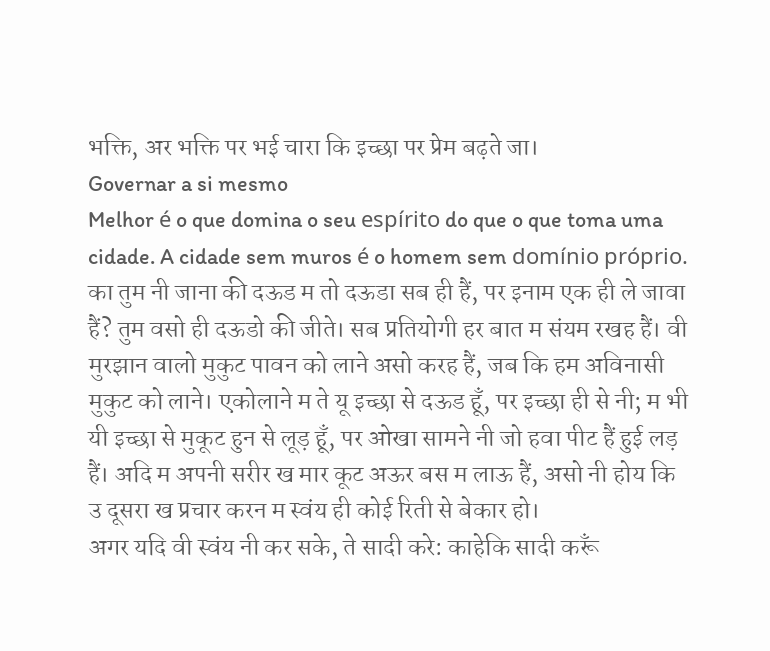भक्ति, अर भक्ति पर भई चारा कि इच्छा पर प्रेम बढ़ते जा।
Governar a si mesmo
Melhor é o que domina o seu espírito do que o que toma uma cidade. A cidade sem muros é o homem sem domínio próprio.
का तुम नी जाना की दऊड म तो दऊडा सब ही हैं, पर इनाम एक ही ले जावा हैं? तुम वसो ही दऊडो की जीते। सब प्रतियोगी हर बात म संयम रखह हैं। वी मुरझान वालो मुकुट पावन को लाने असो करह हैं, जब कि हम अविनासी मुकुट को लाने। एकोलाने म ते यू इच्छा से दऊड हूँ, पर इच्छा ही से नी; म भी यी इच्छा से मुकूट हुन से लूड़ हूँ, पर ओखा सामने नी जो हवा पीट हैं हुई लड़ हैं। अदि म अपनी सरीर ख मार कूट अऊर बस म लाऊ हैं, असो नी होय कि उ दूसरा ख प्रचार करन म स्वंय ही कोई रिती से बेकार हो।
अगर यदि वी स्वंय नी कर सके, ते सादी करे: काहेकि सादी करूँ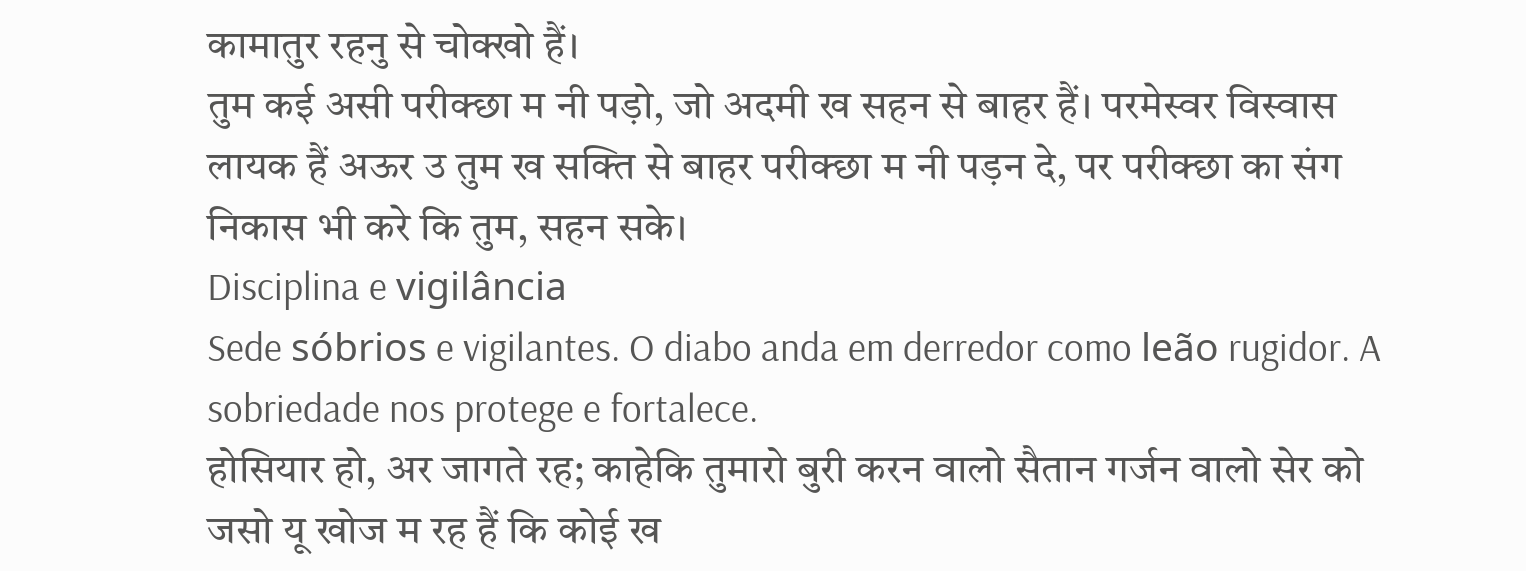कामातुर रहनु से चोक्खो हैं।
तुम कई असी परीक्छा म नी पड़ो, जो अदमी ख सहन से बाहर हैं। परमेस्वर विस्वास लायक हैं अऊर उ तुम ख सक्ति से बाहर परीक्छा म नी पड़न दे, पर परीक्छा का संग निकास भी करे कि तुम, सहन सके।
Disciplina e vigilância
Sede sóbrios e vigilantes. O diabo anda em derredor como leão rugidor. A sobriedade nos protege e fortalece.
होसियार हो, अर जागते रह; काहेकि तुमारो बुरी करन वालो सैतान गर्जन वालो सेर को जसो यू खोज म रह हैं कि कोई ख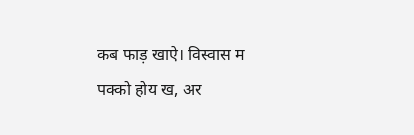कब फाड़ खाऐ। विस्वास म पक्को होय ख, अर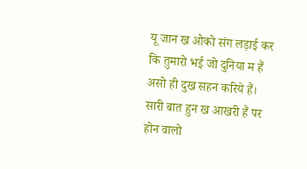यू जान ख ओको संग लड़ाई कर कि तुमारो भई जो दुनिया म हैं असो ही दुख सहन करिये हैं।
सारी बात हुन ख आखरी हैं पर होन वालो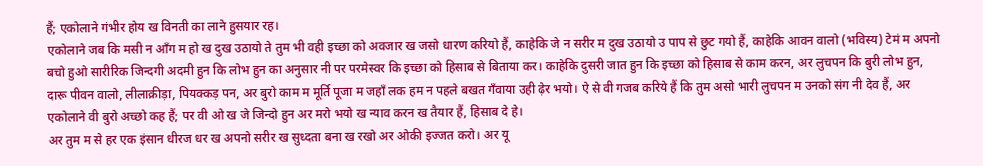हैं; एकोलाने गंभीर होय ख विनती का लाने हुसयार रह।
एकोलाने जब कि मसी न आँग म हो ख दुख उठायो ते तुम भी वही इच्छा को अवजार ख जसो धारण करियो हैं, काहेकि जे न सरीर म दुख उठायो उ पाप से छुट गयो हैं, काहेकि आवन वालो (भविस्य) टेमं म अपनो बचो हुओ सारीरिक जिन्दगी अदमी हुन कि लोभ हुन का अनुसार नी पर परमेस्वर कि इच्छा को हिसाब से बिताया कर। काहेकि दुसरी जात हुन कि इच्छा को हिसाब से काम करन, अर लुचपन कि बुरी लोभ हुन, दारू पीवन वालो, लीलाक्रीड़ा, पियक्कड़ पन, अर बुरो काम म मूर्ति पूजा म जहाँ लक हम न पहले बखत गँवाया उही ढ़ेर भयो। ऐ से वी गजब करिये हैं कि तुम असो भारी लुचपन म उनको संग नी देव हैं, अर एकोलाने वी बुरो अच्छो कह हैं; पर वी ओ ख जे जिन्दो हुन अर मरो भयो ख न्याव करन ख तैयार हैं, हिसाब दे हे।
अर तुम म से हर एक इंसान धीरज धर ख अपनो सरीर ख सुध्दता बना ख रखो अर ओकी इज्जत करो। अर यू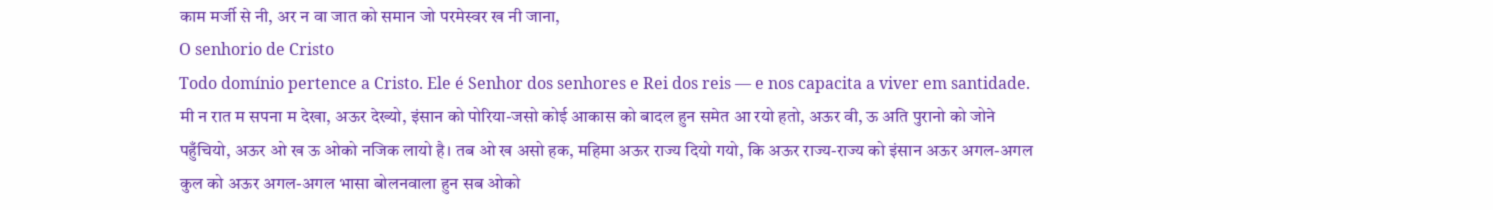काम मर्जी से नी, अर न वा जात को समान जो परमेस्वर ख नी जाना,
O senhorio de Cristo
Todo domínio pertence a Cristo. Ele é Senhor dos senhores e Rei dos reis — e nos capacita a viver em santidade.
मी न रात म सपना म देखा, अऊर देख्यो, इंसान को पोरिया-जसो कोई आकास को बादल हुन समेत आ रयो हतो, अऊर वी, ऊ अति पुरानो को जोने पहुँचियो, अऊर ओ ख ऊ ओको नजिक लायो है। तब ओ ख असो हक, महिमा अऊर राज्य दियो गयो, कि अऊर राज्य-राज्य को इंसान अऊर अगल-अगल कुल को अऊर अगल-अगल भासा बोलनवाला हुन सब ओको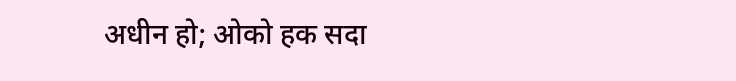अधीन हो; ओको हक सदा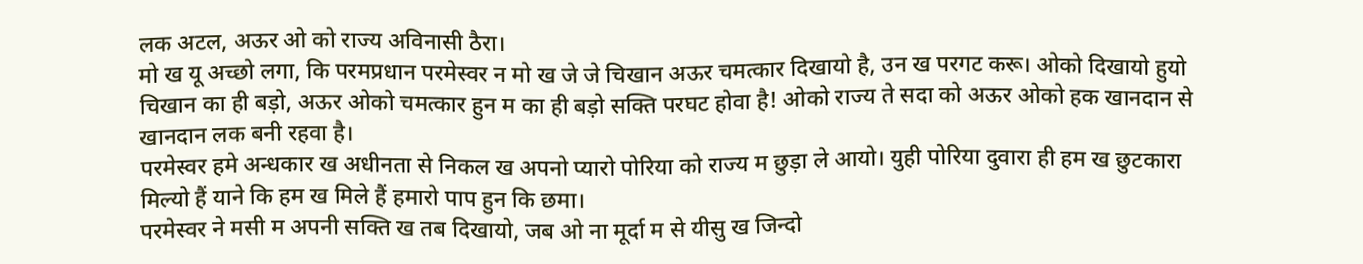लक अटल, अऊर ओ को राज्य अविनासी ठैरा।
मो ख यू अच्छो लगा, कि परमप्रधान परमेस्वर न मो ख जे जे चिखान अऊर चमत्कार दिखायो है, उन ख परगट करू। ओको दिखायो हुयो चिखान का ही बड़ो, अऊर ओको चमत्कार हुन म का ही बड़ो सक्ति परघट होवा है! ओको राज्य ते सदा को अऊर ओको हक खानदान से खानदान लक बनी रहवा है।
परमेस्वर हमे अन्धकार ख अधीनता से निकल ख अपनो प्यारो पोरिया को राज्य म छुड़ा ले आयो। युही पोरिया दुवारा ही हम ख छुटकारा मिल्यो हैं याने कि हम ख मिले हैं हमारो पाप हुन कि छमा।
परमेस्वर ने मसी म अपनी सक्ति ख तब दिखायो, जब ओ ना मूर्दा म से यीसु ख जिन्दो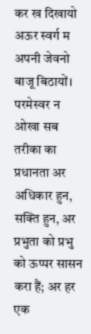कर ख दिखायो अऊर स्वर्ग म अपनी जेवनो बाजू बिठायों। परमेस्वर न ओखा सब तरीका का प्रधानता अर अधिकार हुन, सक्ति हुन, अर प्रभुता को प्रभु को ऊप्पर सासन करा हैं; अर हर एक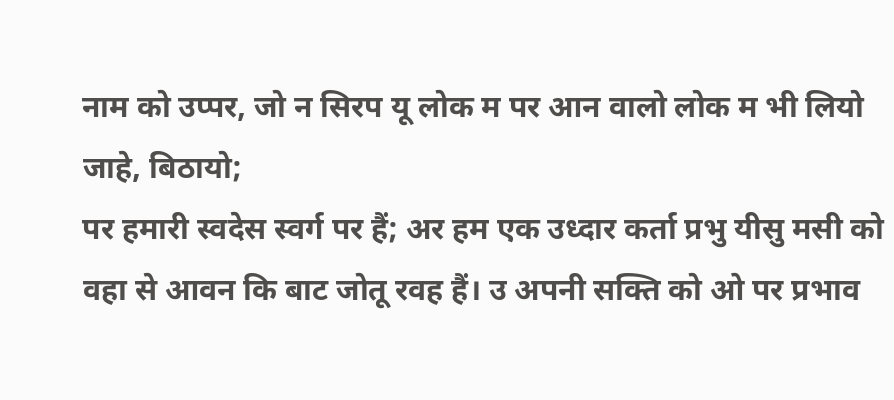नाम को उप्पर, जो न सिरप यू लोक म पर आन वालो लोक म भी लियो जाहे, बिठायो;
पर हमारी स्वदेस स्वर्ग पर हैं; अर हम एक उध्दार कर्ता प्रभु यीसु मसी को वहा से आवन कि बाट जोतू रवह हैं। उ अपनी सक्ति को ओ पर प्रभाव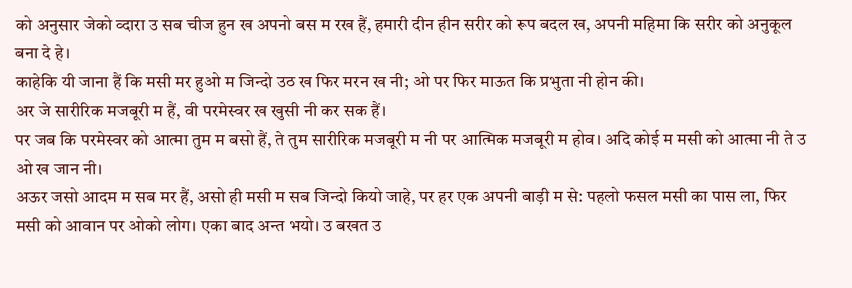को अनुसार जेको व्दारा उ सब चीज हुन ख अपनो बस म रख हैं, हमारी दीन हीन सरीर को रूप बदल ख, अपनी महिमा कि सरीर को अनुकूल बना दे हे।
काहेकि यी जाना हैं कि मसी मर हुओ म जिन्दो उठ ख फिर मरन ख नी; ओ पर फिर माऊत कि प्रभुता नी होन की।
अर जे सारीरिक मजबूरी म हैं, वी परमेस्वर ख खुसी नी कर सक हैं।
पर जब कि परमेस्वर को आत्मा तुम म बसो हैं, ते तुम सारीरिक मजबूरी म नी पर आत्मिक मजबूरी म होव। अदि कोई म मसी को आत्मा नी ते उ ओ ख जान नी।
अऊर जसो आदम म सब मर हैं, असो ही मसी म सब जिन्दो कियो जाहे, पर हर एक अपनी बाड़ी म से: पहलो फसल मसी का पास ला, फिर मसी को आवान पर ओको लोग। एका बाद अन्त भयो। उ बखत उ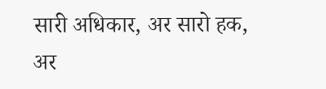सारी अधिकार, अर सारो हक, अर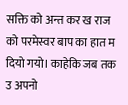सक्ति को अन्त कर ख राज को परमेस्वर बाप का हात म दियो गयो। काहेकि जब तक उ अपनो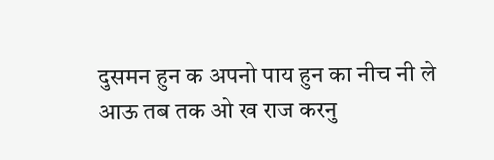दुसमन हुन क अपनो पाय हुन का नीच नी ले आऊ तब तक ओ ख राज करनु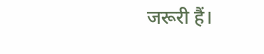जरूरी हैं।